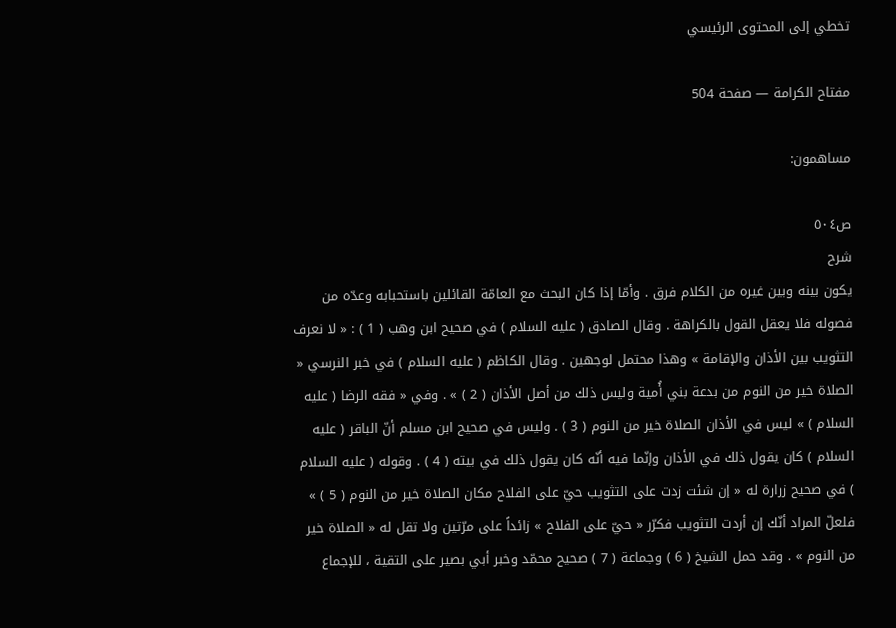تخطي إلى المحتوى الرئيسي

مفتاح الكرامة — صفحة 504

مساهمون:

ص٥٠٤
شرح
يكون بينه وبين غيره من الكلام فرق . وأمّا إذا كان البحث مع العامّة القائلين باستحبابه وعدّه من فصوله فلا يعقل القول بالكراهة . وقال الصادق ( عليه السلام ) في صحيح ابن وهب ( 1 ) : « لا نعرف التثويب بين الأذان والإقامة » وهذا محتمل لوجهين . وقال الكاظم ( عليه السلام ) في خبر النرسي « الصلاة خير من النوم من بدعة بني أُمية وليس ذلك من أصل الأذان ( 2 ) » . وفي « فقه الرضا ( عليه السلام ) » ليس في الأذان الصلاة خير من النوم ( 3 ) . وليس في صحيح ابن مسلم أنّ الباقر ( عليه السلام ) كان يقول ذلك في الأذان وإنّما فيه أنّه كان يقول ذلك في بيته ( 4 ) . وقوله ( عليه السلام ) في صحيح زرارة له « إن شئت زدت على التثويب حيّ على الفلاح مكان الصلاة خير من النوم ( 5 ) » فلعلّ المراد أنّك إن أردت التثويب فكرّر « حيّ على الفلاح » زائداً على مرّتين ولا تقل له « الصلاة خير من النوم » . وقد حمل الشيخ ( 6 ) وجماعة ( 7 ) صحيح محمّد وخبر أبي بصير على التقية ، للإجماع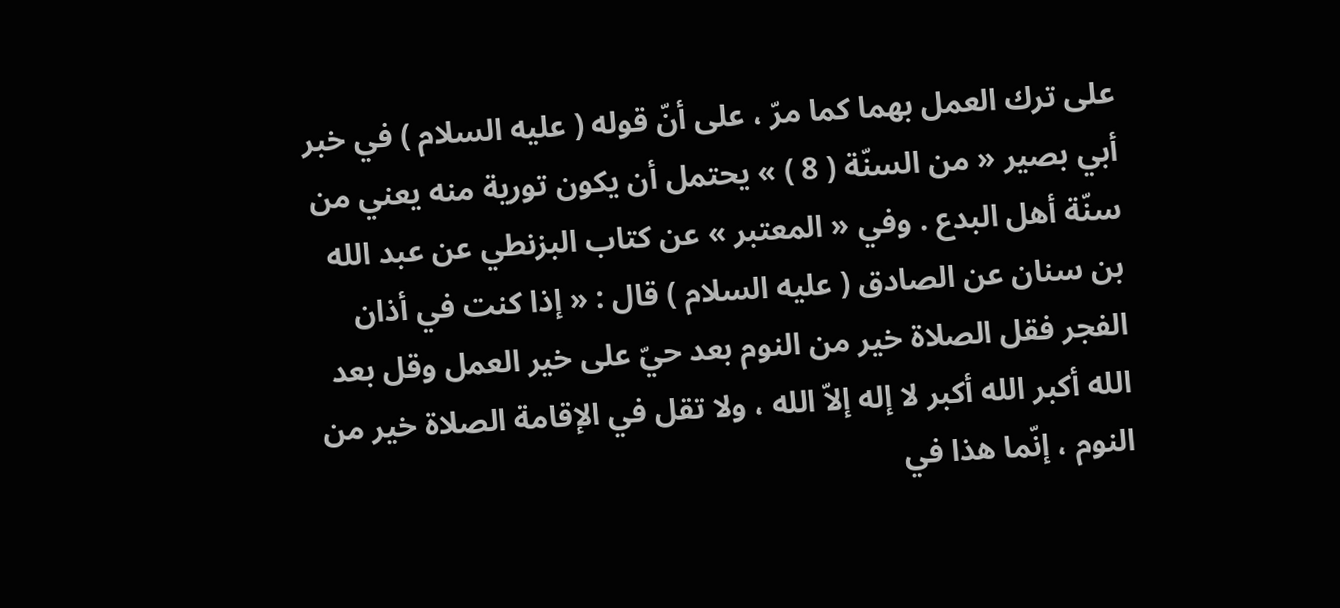على ترك العمل بهما كما مرّ ، على أنّ قوله ( عليه السلام ) في خبر أبي بصير « من السنّة ( 8 ) » يحتمل أن يكون تورية منه يعني من سنّة أهل البدع . وفي « المعتبر » عن كتاب البزنطي عن عبد الله بن سنان عن الصادق ( عليه السلام ) قال : « إذا كنت في أذان الفجر فقل الصلاة خير من النوم بعد حيّ على خير العمل وقل بعد الله أكبر الله أكبر لا إله إلاّ الله ، ولا تقل في الإقامة الصلاة خير من النوم ، إنّما هذا في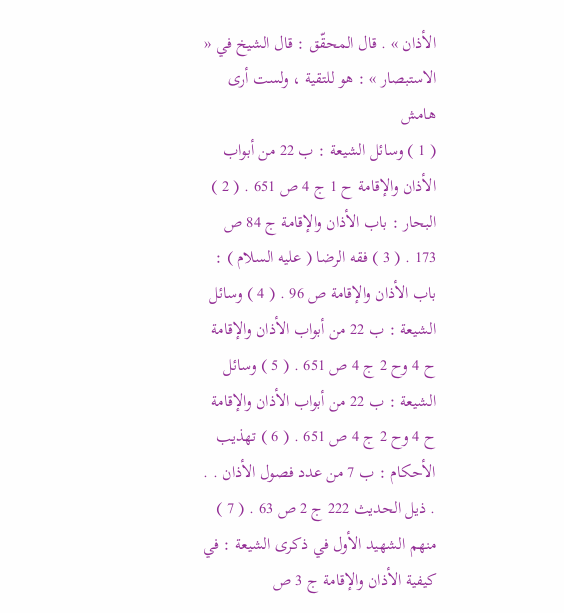الأذان » . قال المحقّق : قال الشيخ في « الاستبصار » : هو للتقية ، ولست أرى
هامش
( 1 ) وسائل الشيعة : ب 22 من أبواب الأذان والإقامة ح 1 ج 4 ص 651 . ( 2 ) البحار : باب الأذان والإقامة ج 84 ص 173 . ( 3 ) فقه الرضا ( عليه السلام ) : باب الأذان والإقامة ص 96 . ( 4 ) وسائل الشيعة : ب 22 من أبواب الأذان والإقامة ح 4 وح 2 ج 4 ص 651 . ( 5 ) وسائل الشيعة : ب 22 من أبواب الأذان والإقامة ح 4 وح 2 ج 4 ص 651 . ( 6 ) تهذيب الأحكام : ب 7 من عدد فصول الأذان . . . ذيل الحديث 222 ج 2 ص 63 . ( 7 ) منهم الشهيد الأول في ذكرى الشيعة : في كيفية الأذان والإقامة ج 3 ص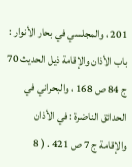201 ، والمجلسي في بحار الأنوار : باب الأذان والإقامة ذيل الحديث 70 ج 84 ص 168 ، والبحراني في الحدائق الناضرة : في الأذان والإقامة ج 7 ص 421 . ( 8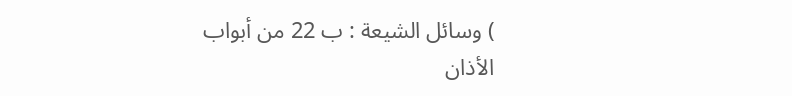) وسائل الشيعة : ب 22 من أبواب الأذان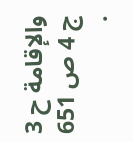والإقامة ح 3 ج 4 ص 651 .